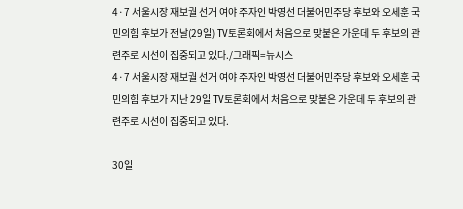4·7 서울시장 재보궐 선거 여야 주자인 박영선 더불어민주당 후보와 오세훈 국민의힘 후보가 전날(29일) TV토론회에서 처음으로 맞붙은 가운데 두 후보의 관련주로 시선이 집중되고 있다./그래픽=뉴시스
4·7 서울시장 재보궐 선거 여야 주자인 박영선 더불어민주당 후보와 오세훈 국민의힘 후보가 지난 29일 TV토론회에서 처음으로 맞붙은 가운데 두 후보의 관련주로 시선이 집중되고 있다.

30일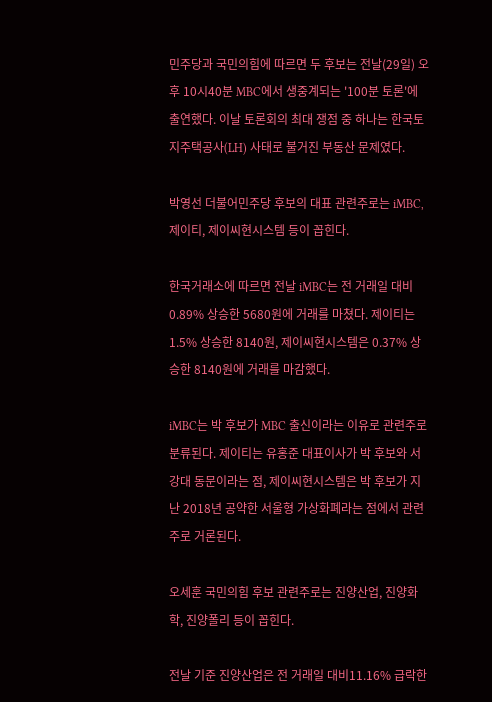민주당과 국민의힘에 따르면 두 후보는 전날(29일) 오후 10시40분 MBC에서 생중계되는 '100분 토론'에 출연했다. 이날 토론회의 최대 쟁점 중 하나는 한국토지주택공사(LH) 사태로 불거진 부동산 문제였다.

박영선 더불어민주당 후보의 대표 관련주로는 iMBC, 제이티, 제이씨현시스템 등이 꼽힌다.

한국거래소에 따르면 전날 iMBC는 전 거래일 대비 0.89% 상승한 5680원에 거래를 마쳤다. 제이티는 1.5% 상승한 8140원, 제이씨현시스템은 0.37% 상승한 8140원에 거래를 마감했다.

iMBC는 박 후보가 MBC 출신이라는 이유로 관련주로 분류된다. 제이티는 유홍준 대표이사가 박 후보와 서강대 동문이라는 점, 제이씨현시스템은 박 후보가 지난 2018년 공약한 서울형 가상화폐라는 점에서 관련주로 거론된다.

오세훈 국민의힘 후보 관련주로는 진양산업, 진양화학, 진양폴리 등이 꼽힌다.

전날 기준 진양산업은 전 거래일 대비11.16% 급락한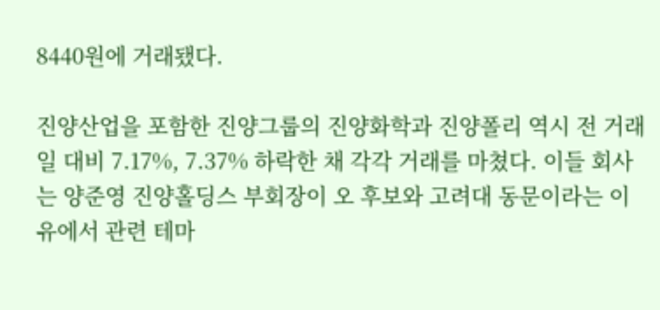8440원에 거래됐다.

진양산업을 포함한 진양그룹의 진양화학과 진양폴리 역시 전 거래일 대비 7.17%, 7.37% 하락한 채 각각 거래를 마쳤다. 이들 회사는 양준영 진양홀딩스 부회장이 오 후보와 고려대 동문이라는 이유에서 관련 테마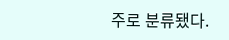주로 분류됐다.